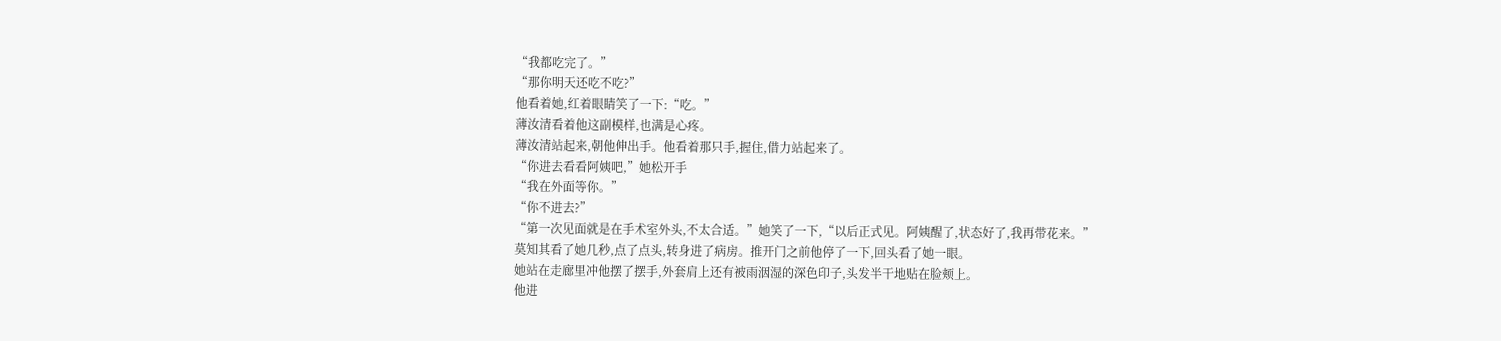“我都吃完了。”
“那你明天还吃不吃?”
他看着她,红着眼睛笑了一下:“吃。”
薄汝清看着他这副模样,也满是心疼。
薄汝清站起来,朝他伸出手。他看着那只手,握住,借力站起来了。
“你进去看看阿姨吧,”她松开手
“我在外面等你。”
“你不进去?”
“第一次见面就是在手术室外头,不太合适。”她笑了一下,“以后正式见。阿姨醒了,状态好了,我再带花来。”
莫知其看了她几秒,点了点头,转身进了病房。推开门之前他停了一下,回头看了她一眼。
她站在走廊里冲他摆了摆手,外套肩上还有被雨洇湿的深色印子,头发半干地贴在脸颊上。
他进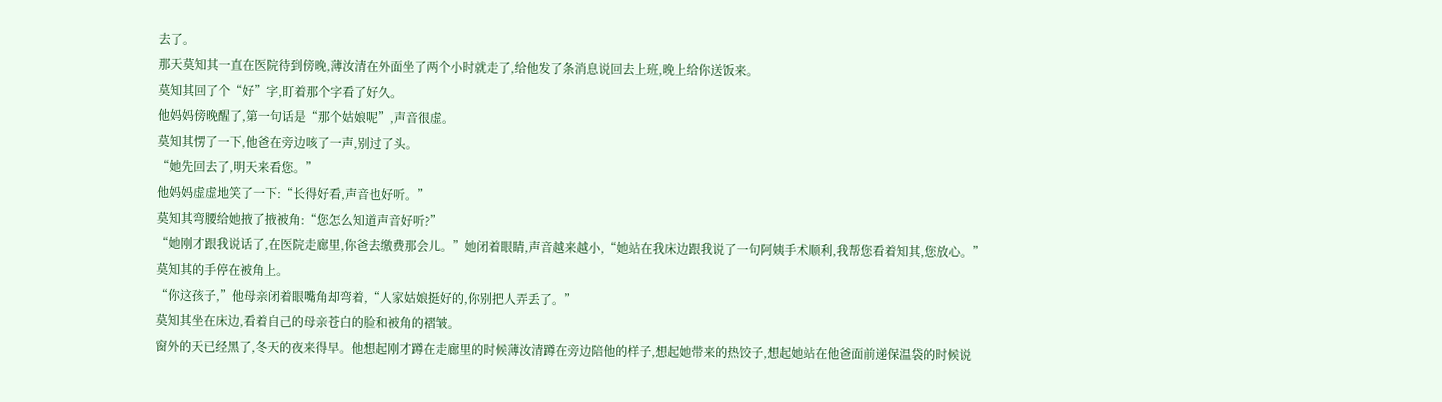去了。
那天莫知其一直在医院待到傍晚,薄汝清在外面坐了两个小时就走了,给他发了条消息说回去上班,晚上给你送饭来。
莫知其回了个“好”字,盯着那个字看了好久。
他妈妈傍晚醒了,第一句话是“那个姑娘呢”,声音很虚。
莫知其愣了一下,他爸在旁边咳了一声,别过了头。
“她先回去了,明天来看您。”
他妈妈虚虚地笑了一下:“长得好看,声音也好听。”
莫知其弯腰给她掖了掖被角:“您怎么知道声音好听?”
“她刚才跟我说话了,在医院走廊里,你爸去缴费那会儿。”她闭着眼睛,声音越来越小,“她站在我床边跟我说了一句阿姨手术顺利,我帮您看着知其,您放心。”
莫知其的手停在被角上。
“你这孩子,”他母亲闭着眼嘴角却弯着,“人家姑娘挺好的,你别把人弄丢了。”
莫知其坐在床边,看着自己的母亲苍白的脸和被角的褶皱。
窗外的天已经黑了,冬天的夜来得早。他想起刚才蹲在走廊里的时候薄汝清蹲在旁边陪他的样子,想起她带来的热饺子,想起她站在他爸面前递保温袋的时候说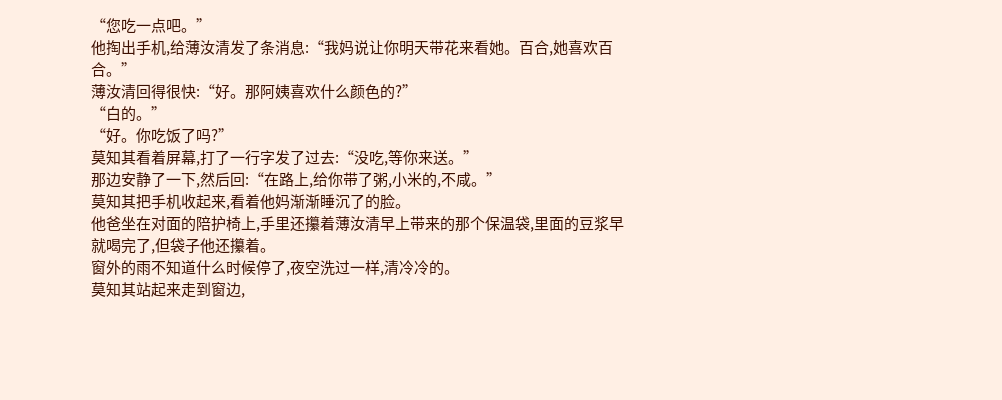“您吃一点吧。”
他掏出手机,给薄汝清发了条消息:“我妈说让你明天带花来看她。百合,她喜欢百合。”
薄汝清回得很快:“好。那阿姨喜欢什么颜色的?”
“白的。”
“好。你吃饭了吗?”
莫知其看着屏幕,打了一行字发了过去:“没吃,等你来送。”
那边安静了一下,然后回:“在路上,给你带了粥,小米的,不咸。”
莫知其把手机收起来,看着他妈渐渐睡沉了的脸。
他爸坐在对面的陪护椅上,手里还攥着薄汝清早上带来的那个保温袋,里面的豆浆早就喝完了,但袋子他还攥着。
窗外的雨不知道什么时候停了,夜空洗过一样,清冷冷的。
莫知其站起来走到窗边,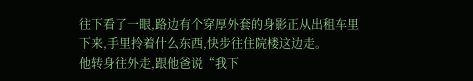往下看了一眼,路边有个穿厚外套的身影正从出租车里下来,手里拎着什么东西,快步往住院楼这边走。
他转身往外走,跟他爸说“我下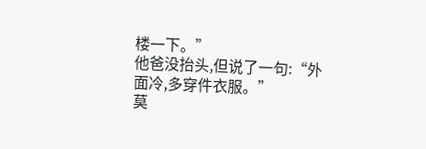楼一下。”
他爸没抬头,但说了一句:“外面冷,多穿件衣服。”
莫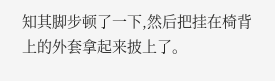知其脚步顿了一下,然后把挂在椅背上的外套拿起来披上了。